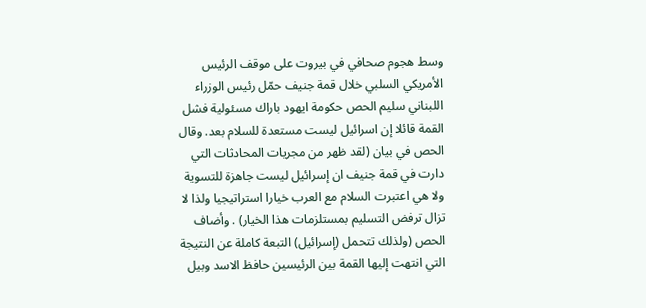وسط هجوم صحافي في بيروت على موقف الرئيس الأمريكي السلبي خلال قمة جنيف حمّل رئيس الوزراء اللبناني سليم الحص حكومة ايهود باراك مسئولية فشل القمة قائلا إن اسرائيل ليست مستعدة للسلام بعد. وقال الحص في بيان (لقد ظهر من مجريات المحادثات التي دارت في قمة جنيف ان إسرائيل ليست جاهزة للتسوية ولا هي اعتبرت السلام مع العرب خيارا استراتيجيا ولذا لا تزال ترفض التسليم بمستلزمات هذا الخيار) . وأضاف الحص (ولذلك تتحمل (إسرائيل) التبعة كاملة عن النتيجة التي انتهت إليها القمة بين الرئيسين حافظ الاسد وبيل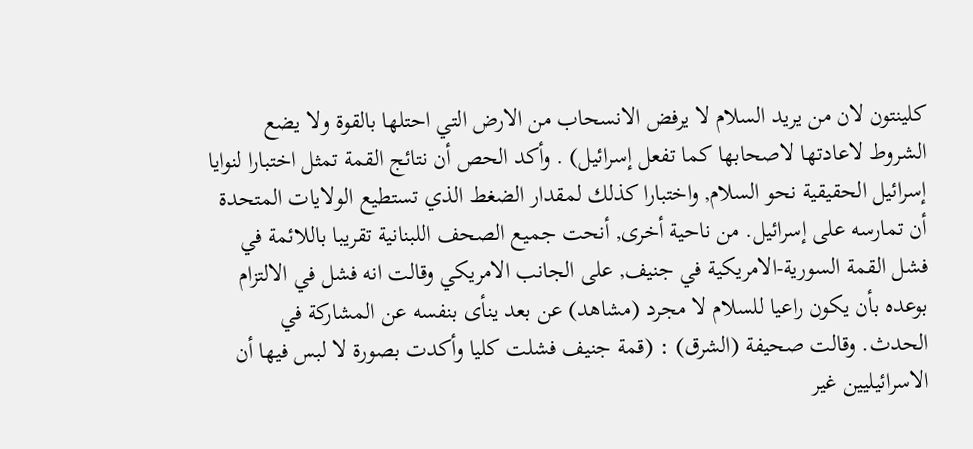كلينتون لان من يريد السلام لا يرفض الانسحاب من الارض التي احتلها بالقوة ولا يضع الشروط لاعادتها لاصحابها كما تفعل إسرائيل) . وأكد الحص أن نتائج القمة تمثل اختبارا لنوايا إسرائيل الحقيقية نحو السلام, واختبارا كذلك لمقدار الضغط الذي تستطيع الولايات المتحدة أن تمارسه على إسرائيل. من ناحية أخرى, أنحت جميع الصحف اللبنانية تقريبا باللائمة في فشل القمة السورية-الامريكية في جنيف, على الجانب الامريكي وقالت انه فشل في الالتزام بوعده بأن يكون راعيا للسلام لا مجرد (مشاهد) عن بعد ينأى بنفسه عن المشاركة في الحدث. وقالت صحيفة (الشرق) : (قمة جنيف فشلت كليا وأكدت بصورة لا لبس فيها أن الاسرائيليين غير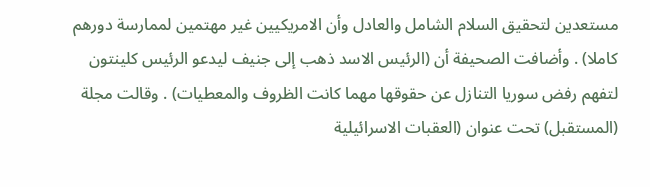مستعدين لتحقيق السلام الشامل والعادل وأن الامريكيين غير مهتمين لممارسة دورهم كاملا) . وأضافت الصحيفة أن (الرئيس الاسد ذهب إلى جنيف ليدعو الرئيس كلينتون لتفهم رفض سوريا التنازل عن حقوقها مهما كانت الظروف والمعطيات) . وقالت مجلة (المستقبل) تحت عنوان (العقبات الاسرائيلية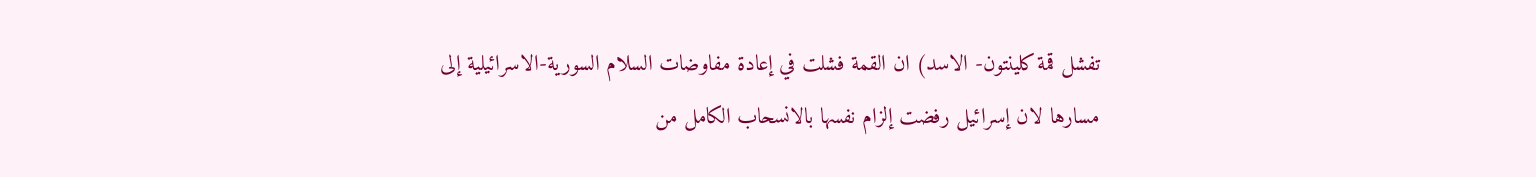تفشل قمة كلينتون- الاسد) ان القمة فشلت في إعادة مفاوضات السلام السورية-الاسرائيلية إلى مسارها لان إسرائيل رفضت إلزام نفسها بالانسحاب الكامل من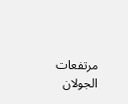مرتفعات الجولان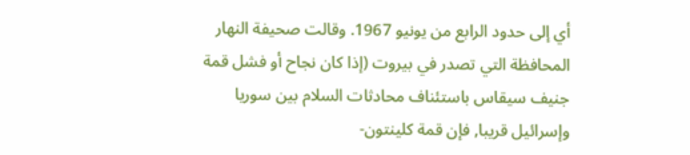أي إلى حدود الرابع من يونيو 1967. وقالت صحيفة النهار المحافظة التي تصدر في بيروت (إذا كان نجاح أو فشل قمة جنيف سيقاس باستئناف محادثات السلام بين سوريا وإسرائيل قريبا, فإن قمة كلينتون-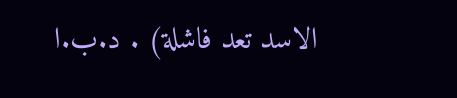الاسد تعد فاشلة) . د.ب.ا